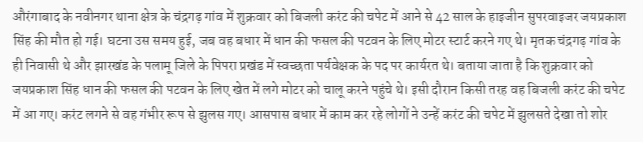औरंगाबाद के नवीनगर थाना क्षेत्र के चंद्रगढ़ गांव में शुक्रवार को बिजली करंट की चपेट में आने से 42 साल के हाइजीन सुपरवाइजर जयप्रकाश सिंह की मौत हो गई। घटना उस समय हुई, जब वह बधार में धान की फसल की पटवन के लिए मोटर स्टार्ट करने गए थे। मृतक चंद्रगढ़ गांव के ही निवासी थे और झारखंड के पलामू जिले के पिपरा प्रखंड में स्वच्छता पर्यवेक्षक के पद पर कार्यरत थे। बताया जाता है कि शुक्रवार को जयप्रकाश सिंह धान की फसल की पटवन के लिए खेत में लगे मोटर को चालू करने पहुंचे थे। इसी दौरान किसी तरह वह बिजली करंट की चपेट में आ गए। करंट लगने से वह गंभीर रूप से झुलस गए। आसपास बधार में काम कर रहे लोगों ने उन्हें करंट की चपेट में झुलसते देखा तो शोर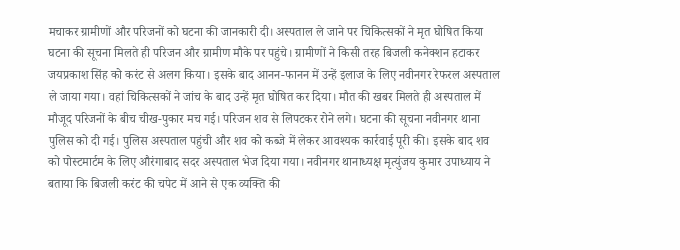मचाकर ग्रामीणों और परिजनों को घटना की जानकारी दी। अस्पताल ले जाने पर चिकित्सकों ने मृत घोषित किया घटना की सूचना मिलते ही परिजन और ग्रामीण मौके पर पहुंचे। ग्रामीणों ने किसी तरह बिजली कनेक्शन हटाकर जयप्रकाश सिंह को करंट से अलग किया। इसके बाद आनन-फानन में उन्हें इलाज के लिए नवीनगर रेफरल अस्पताल ले जाया गया। वहां चिकित्सकों ने जांच के बाद उन्हें मृत घोषित कर दिया। मौत की खबर मिलते ही अस्पताल में मौजूद परिजनों के बीच चीख-पुकार मच गई। परिजन शव से लिपटकर रोने लगे। घटना की सूचना नवीनगर थाना पुलिस को दी गई। पुलिस अस्पताल पहुंची और शव को कब्जे में लेकर आवश्यक कार्रवाई पूरी की। इसके बाद शव को पोस्टमार्टम के लिए औरंगाबाद सदर अस्पताल भेज दिया गया। नवीनगर थानाध्यक्ष मृत्युंजय कुमार उपाध्याय ने बताया कि बिजली करंट की चपेट में आने से एक व्यक्ति की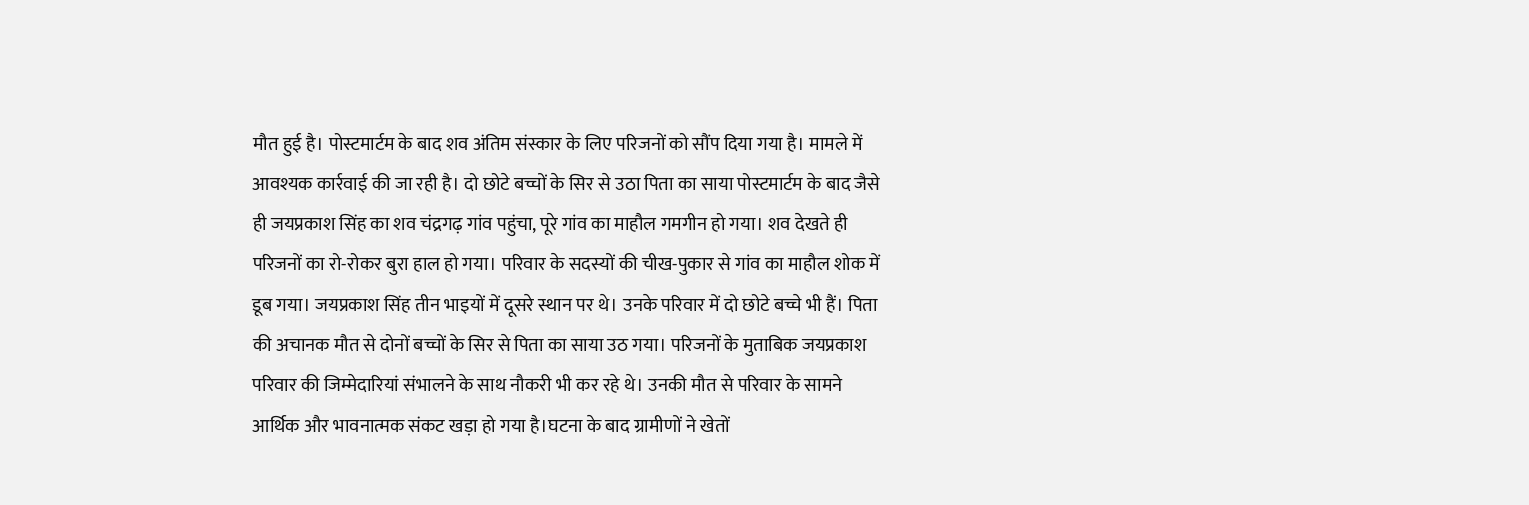मौत हुई है। पोस्टमार्टम के बाद शव अंतिम संस्कार के लिए परिजनों को सौंप दिया गया है। मामले में आवश्यक कार्रवाई की जा रही है। दो छोटे बच्चों के सिर से उठा पिता का साया पोस्टमार्टम के बाद जैसे ही जयप्रकाश सिंह का शव चंद्रगढ़ गांव पहुंचा, पूरे गांव का माहौल गमगीन हो गया। शव देखते ही परिजनों का रो-रोकर बुरा हाल हो गया। परिवार के सदस्यों की चीख-पुकार से गांव का माहौल शोक में डूब गया। जयप्रकाश सिंह तीन भाइयों में दूसरे स्थान पर थे। उनके परिवार में दो छोटे बच्चे भी हैं। पिता की अचानक मौत से दोनों बच्चों के सिर से पिता का साया उठ गया। परिजनों के मुताबिक जयप्रकाश परिवार की जिम्मेदारियां संभालने के साथ नौकरी भी कर रहे थे। उनकी मौत से परिवार के सामने आर्थिक और भावनात्मक संकट खड़ा हो गया है।घटना के बाद ग्रामीणों ने खेतों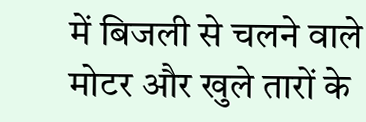में बिजली से चलने वाले मोटर और खुले तारों के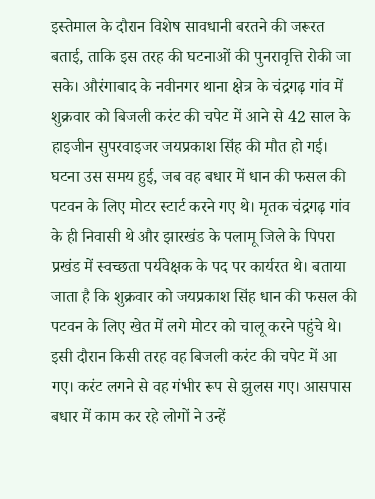इस्तेमाल के दौरान विशेष सावधानी बरतने की जरूरत बताई, ताकि इस तरह की घटनाओं की पुनरावृत्ति रोकी जा सके। औरंगाबाद के नवीनगर थाना क्षेत्र के चंद्रगढ़ गांव में शुक्रवार को बिजली करंट की चपेट में आने से 42 साल के हाइजीन सुपरवाइजर जयप्रकाश सिंह की मौत हो गई। घटना उस समय हुई, जब वह बधार में धान की फसल की पटवन के लिए मोटर स्टार्ट करने गए थे। मृतक चंद्रगढ़ गांव के ही निवासी थे और झारखंड के पलामू जिले के पिपरा प्रखंड में स्वच्छता पर्यवेक्षक के पद पर कार्यरत थे। बताया जाता है कि शुक्रवार को जयप्रकाश सिंह धान की फसल की पटवन के लिए खेत में लगे मोटर को चालू करने पहुंचे थे। इसी दौरान किसी तरह वह बिजली करंट की चपेट में आ गए। करंट लगने से वह गंभीर रूप से झुलस गए। आसपास बधार में काम कर रहे लोगों ने उन्हें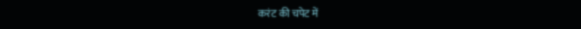करंट की चपेट में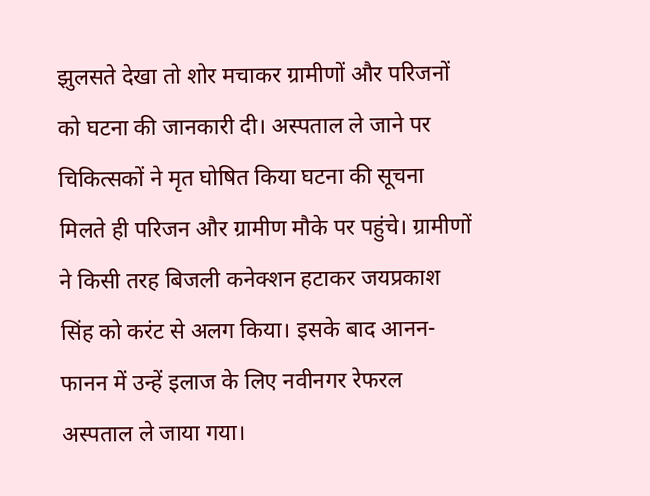झुलसते देखा तो शोर मचाकर ग्रामीणों और परिजनों को घटना की जानकारी दी। अस्पताल ले जाने पर चिकित्सकों ने मृत घोषित किया घटना की सूचना मिलते ही परिजन और ग्रामीण मौके पर पहुंचे। ग्रामीणों ने किसी तरह बिजली कनेक्शन हटाकर जयप्रकाश सिंह को करंट से अलग किया। इसके बाद आनन-फानन में उन्हें इलाज के लिए नवीनगर रेफरल अस्पताल ले जाया गया।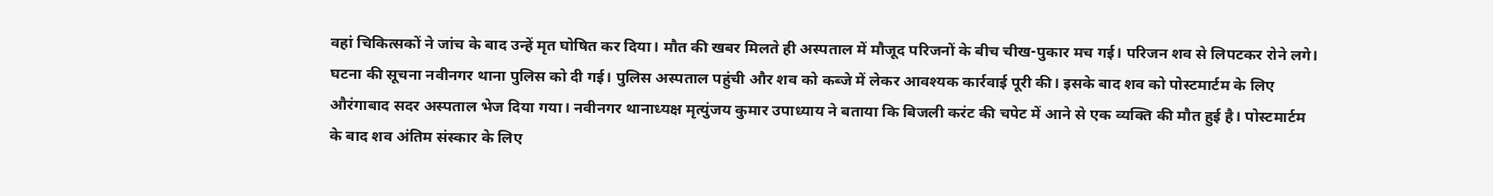वहां चिकित्सकों ने जांच के बाद उन्हें मृत घोषित कर दिया। मौत की खबर मिलते ही अस्पताल में मौजूद परिजनों के बीच चीख-पुकार मच गई। परिजन शव से लिपटकर रोने लगे। घटना की सूचना नवीनगर थाना पुलिस को दी गई। पुलिस अस्पताल पहुंची और शव को कब्जे में लेकर आवश्यक कार्रवाई पूरी की। इसके बाद शव को पोस्टमार्टम के लिए औरंगाबाद सदर अस्पताल भेज दिया गया। नवीनगर थानाध्यक्ष मृत्युंजय कुमार उपाध्याय ने बताया कि बिजली करंट की चपेट में आने से एक व्यक्ति की मौत हुई है। पोस्टमार्टम के बाद शव अंतिम संस्कार के लिए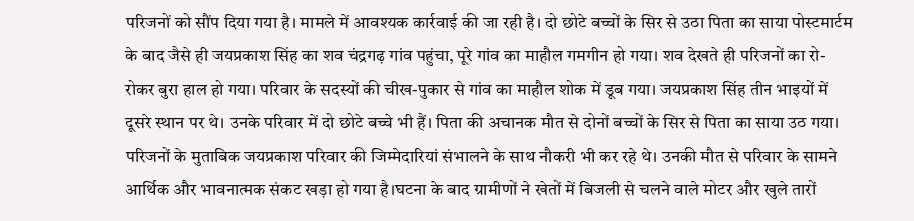परिजनों को सौंप दिया गया है। मामले में आवश्यक कार्रवाई की जा रही है। दो छोटे बच्चों के सिर से उठा पिता का साया पोस्टमार्टम के बाद जैसे ही जयप्रकाश सिंह का शव चंद्रगढ़ गांव पहुंचा, पूरे गांव का माहौल गमगीन हो गया। शव देखते ही परिजनों का रो-रोकर बुरा हाल हो गया। परिवार के सदस्यों की चीख-पुकार से गांव का माहौल शोक में डूब गया। जयप्रकाश सिंह तीन भाइयों में दूसरे स्थान पर थे। उनके परिवार में दो छोटे बच्चे भी हैं। पिता की अचानक मौत से दोनों बच्चों के सिर से पिता का साया उठ गया। परिजनों के मुताबिक जयप्रकाश परिवार की जिम्मेदारियां संभालने के साथ नौकरी भी कर रहे थे। उनकी मौत से परिवार के सामने आर्थिक और भावनात्मक संकट खड़ा हो गया है।घटना के बाद ग्रामीणों ने खेतों में बिजली से चलने वाले मोटर और खुले तारों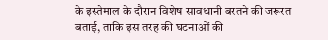के इस्तेमाल के दौरान विशेष सावधानी बरतने की जरूरत बताई, ताकि इस तरह की घटनाओं की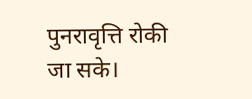पुनरावृत्ति रोकी जा सके।